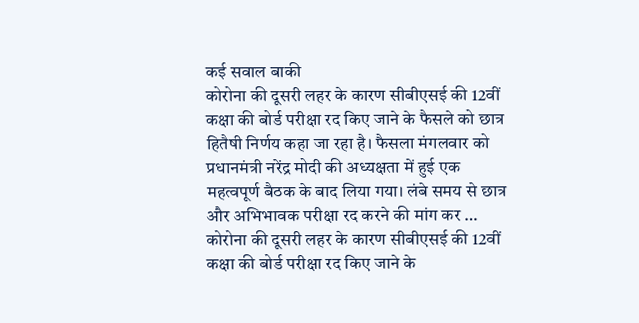कई सवाल बाकी
कोरोना की दूसरी लहर के कारण सीबीएसई की 12वीं कक्षा की बोर्ड परीक्षा रद किए जाने के फैसले को छात्र हितैषी निर्णय कहा जा रहा है। फैसला मंगलवार को प्रधानमंत्री नरेंद्र मोदी की अध्यक्षता में हुई एक महत्वपूर्ण बैठक के बाद लिया गया। लंबे समय से छात्र और अभिभावक परीक्षा रद करने की मांग कर …
कोरोना की दूसरी लहर के कारण सीबीएसई की 12वीं कक्षा की बोर्ड परीक्षा रद किए जाने के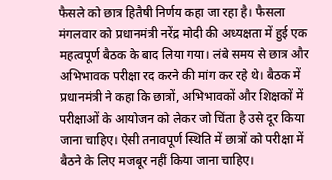फैसले को छात्र हितैषी निर्णय कहा जा रहा है। फैसला मंगलवार को प्रधानमंत्री नरेंद्र मोदी की अध्यक्षता में हुई एक महत्वपूर्ण बैठक के बाद लिया गया। लंबे समय से छात्र और अभिभावक परीक्षा रद करने की मांग कर रहे थे। बैठक में प्रधानमंत्री ने कहा कि छात्रों, अभिभावकों और शिक्षकों में परीक्षाओं के आयोजन को लेकर जो चिंता है उसे दूर किया जाना चाहिए। ऐसी तनावपूर्ण स्थिति में छात्रों को परीक्षा में बैठने के लिए मजबूर नहीं किया जाना चाहिए।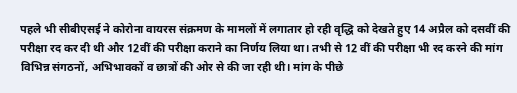पहले भी सीबीएसई ने कोरोना वायरस संक्रमण के मामलों में लगातार हो रही वृद्धि को देखते हुए 14 अप्रैल को दसवीं की परीक्षा रद कर दी थी और 12वीं की परीक्षा कराने का निर्णय लिया था। तभी से 12 वीं की परीक्षा भी रद करने की मांग विभिन्न संगठनों, अभिभावकों व छात्रों की ओर से की जा रही थी। मांग के पीछे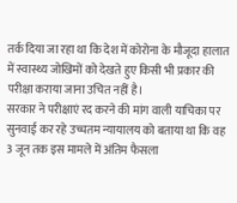तर्क दिया जा रहा था कि देश में कोरोना के मौजूदा हालात में स्वास्थ्य जोखिमों को देखते हुए किसी भी प्रकार की परीक्षा कराया जाना उचित नहीं है।
सरकार ने परीक्षाएं रद करने की मांग वाली याचिका पर सुनवाई कर रहे उच्चतम न्यायालय को बताया था कि वह 3 जून तक इस मामले में अंतिम फैसला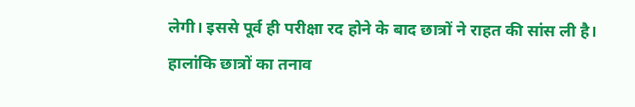लेगी। इससे पूर्व ही परीक्षा रद होने के बाद छात्रों ने राहत की सांस ली है। हालांकि छात्रों का तनाव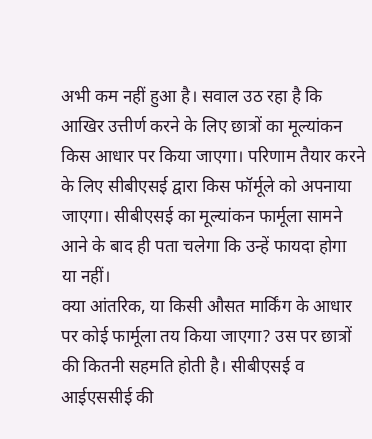अभी कम नहीं हुआ है। सवाल उठ रहा है कि आखिर उत्तीर्ण करने के लिए छात्रों का मूल्यांकन किस आधार पर किया जाएगा। परिणाम तैयार करने के लिए सीबीएसई द्वारा किस फॉर्मूले को अपनाया जाएगा। सीबीएसई का मूल्यांकन फार्मूला सामने आने के बाद ही पता चलेगा कि उन्हें फायदा होगा या नहीं।
क्या आंतरिक, या किसी औसत मार्किंग के आधार पर कोई फार्मूला तय किया जाएगा? उस पर छात्रों की कितनी सहमति होती है। सीबीएसई व आईएससीई की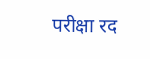परीक्षा रद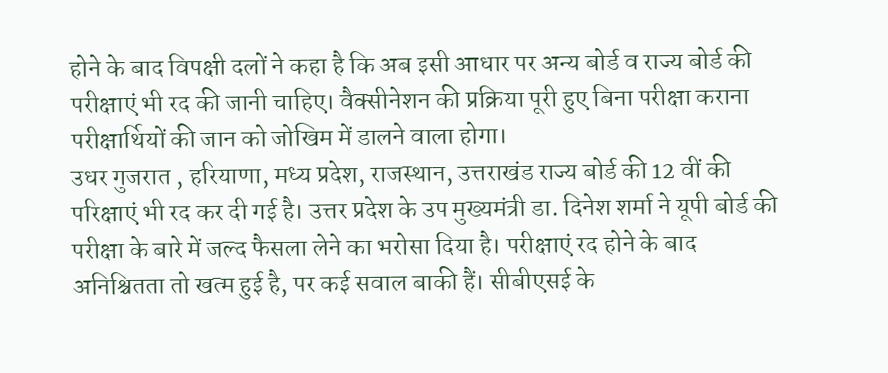होने के बाद विपक्षी दलों ने कहा है कि अब इसी आधार पर अन्य बोर्ड व राज्य बोर्ड की परीक्षाएं भी रद की जानी चाहिए। वैक्सीनेशन की प्रक्रिया पूरी हुए बिना परीक्षा कराना परीक्षार्थियों की जान को जोखिम में डालने वाला होगा।
उधर गुजरात , हरियाणा, मध्य प्रदेश, राजस्थान, उत्तराखंड राज्य बोर्ड की 12 वीं की परिक्षाएं भी रद कर दी गई है। उत्तर प्रदेश के उप मुख्यमंत्री डा. दिनेश शर्मा ने यूपी बोर्ड की परीक्षा के बारे में जल्द फैसला लेने का भरोसा दिया है। परीक्षाएं रद होने के बाद अनिश्चितता तो खत्म हुई है, पर कई सवाल बाकी हैं। सीबीएसई के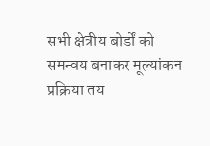सभी क्षेत्रीय बोर्डों को समन्वय बनाकर मूल्यांकन प्रक्रिया तय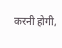करनी होगी,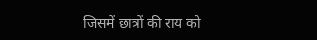जिसमें छात्रों की राय को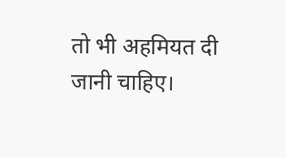तो भी अहमियत दी जानी चाहिए।